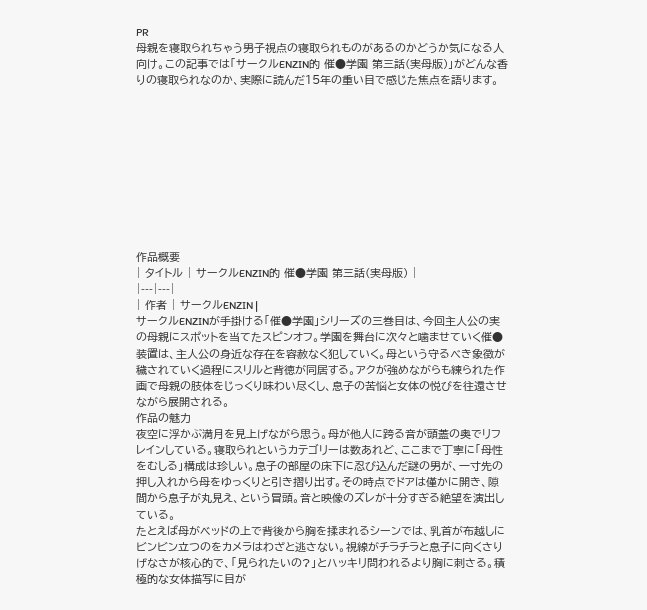PR
母親を寝取られちゃう男子視点の寝取られものがあるのかどうか気になる人向け。この記事では「サークルENZIN的 催●学園 第三話(実母版)」がどんな香りの寝取られなのか、実際に読んだ15年の重い目で感じた焦点を語ります。










作品概要
| タイトル | サークルENZIN的 催●学園 第三話(実母版) |
|---|---|
| 作者 | サークルENZIN |
サークルENZINが手掛ける「催●学園」シリーズの三巻目は、今回主人公の実の母親にスポットを当てたスピンオフ。学園を舞台に次々と噛ませていく催●装置は、主人公の身近な存在を容赦なく犯していく。母という守るべき象徴が穢されていく過程にスリルと背徳が同居する。アクが強めながらも練られた作画で母親の肢体をじっくり味わい尽くし、息子の苦悩と女体の悦びを往還させながら展開される。
作品の魅力
夜空に浮かぶ満月を見上げながら思う。母が他人に跨る音が頭蓋の奥でリフレインしている。寝取られというカテゴリーは数あれど、ここまで丁寧に「母性をむしる」構成は珍しい。息子の部屋の床下に忍び込んだ謎の男が、一寸先の押し入れから母をゆっくりと引き摺り出す。その時点でドアは僅かに開き、隙間から息子が丸見え、という冒頭。音と映像のズレが十分すぎる絶望を演出している。
たとえば母がベッドの上で背後から胸を揉まれるシーンでは、乳首が布越しにビンビン立つのをカメラはわざと逃さない。視線がチラチラと息子に向くさりげなさが核心的で、「見られたいの?」とハッキリ問われるより胸に刺さる。積極的な女体描写に目が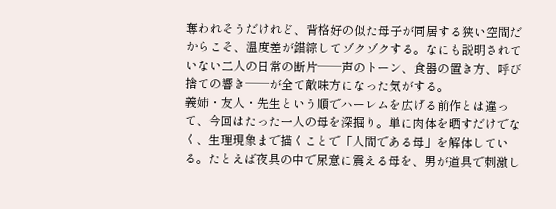奪われそうだけれど、背格好の似た母子が同居する狭い空間だからこそ、温度差が錯綜してゾクゾクする。なにも説明されていない二人の日常の断片──声のトーン、食器の置き方、呼び捨ての響き──が全て敵味方になった気がする。
義姉・友人・先生という順でハーレムを広げる前作とは違って、今回はたった一人の母を深掘り。単に肉体を晒すだけでなく、生理現象まで描くことで「人間である母」を解体している。たとえば夜具の中で尿意に震える母を、男が道具で刺激し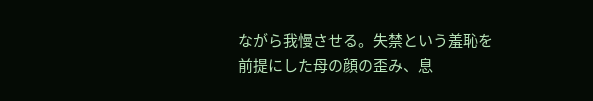ながら我慢させる。失禁という羞恥を前提にした母の顔の歪み、息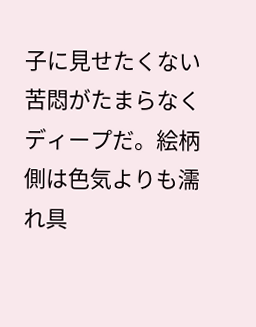子に見せたくない苦悶がたまらなくディープだ。絵柄側は色気よりも濡れ具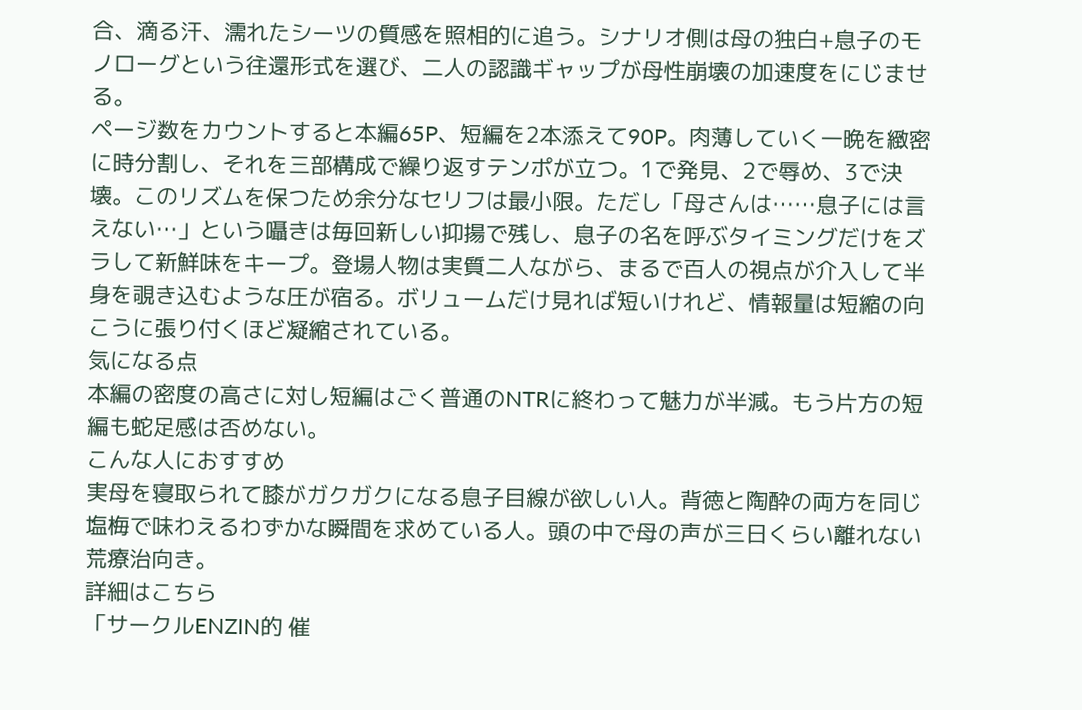合、滴る汗、濡れたシーツの質感を照相的に追う。シナリオ側は母の独白+息子のモノローグという往還形式を選び、二人の認識ギャップが母性崩壊の加速度をにじませる。
ページ数をカウントすると本編65P、短編を2本添えて90P。肉薄していく一晩を緻密に時分割し、それを三部構成で繰り返すテンポが立つ。1で発見、2で辱め、3で決壊。このリズムを保つため余分なセリフは最小限。ただし「母さんは……息子には言えない…」という囁きは毎回新しい抑揚で残し、息子の名を呼ぶタイミングだけをズラして新鮮味をキープ。登場人物は実質二人ながら、まるで百人の視点が介入して半身を覗き込むような圧が宿る。ボリュームだけ見れば短いけれど、情報量は短縮の向こうに張り付くほど凝縮されている。
気になる点
本編の密度の高さに対し短編はごく普通のNTRに終わって魅力が半減。もう片方の短編も蛇足感は否めない。
こんな人におすすめ
実母を寝取られて膝がガクガクになる息子目線が欲しい人。背徳と陶酔の両方を同じ塩梅で味わえるわずかな瞬間を求めている人。頭の中で母の声が三日くらい離れない荒療治向き。
詳細はこちら
「サークルENZIN的 催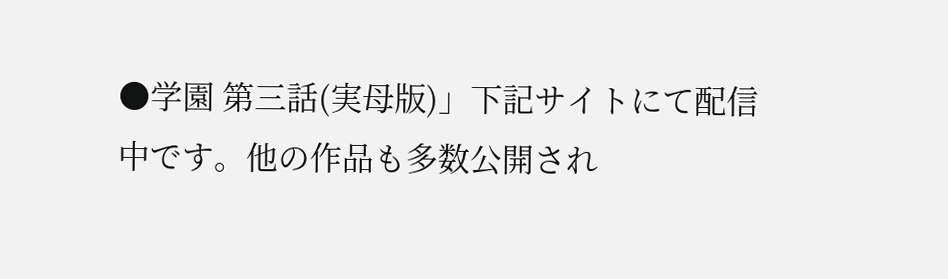●学園 第三話(実母版)」下記サイトにて配信中です。他の作品も多数公開され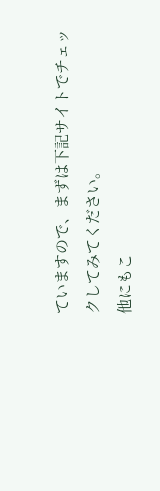ていますので、まずは下記サイトでチェックしてみてください。
他にもこ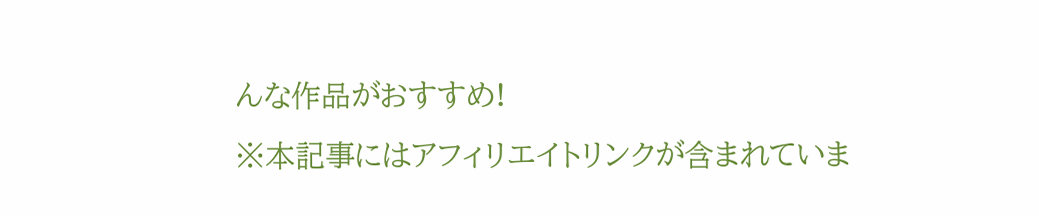んな作品がおすすめ!
※本記事にはアフィリエイトリンクが含まれていま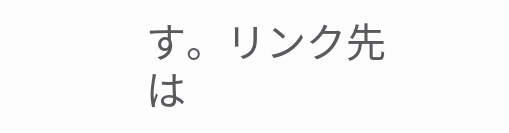す。リンク先は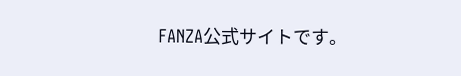FANZA公式サイトです。